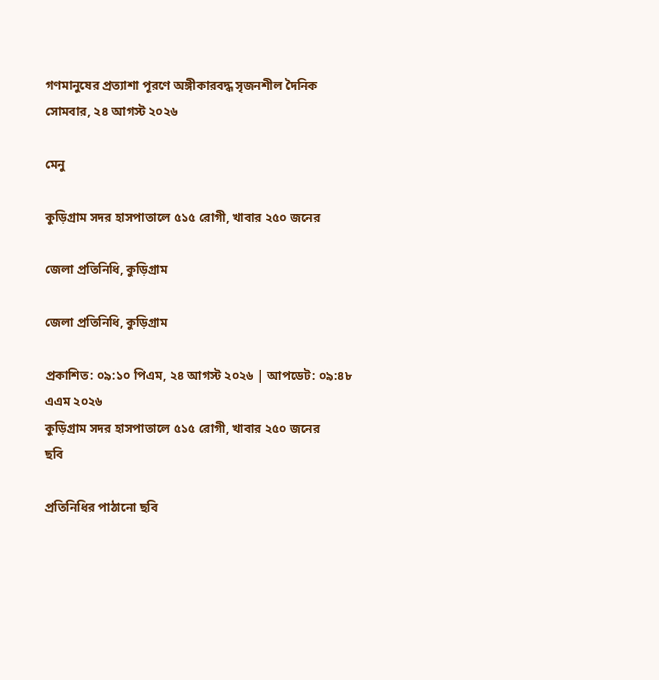গণমানুষের প্রত্যাশা পূরণে অঙ্গীকারবদ্ধ সৃজনশীল দৈনিক
সোমবার, ২৪ আগস্ট ২০২৬

মেনু

কুড়িগ্রাম সদর হাসপাতালে ৫১৫ রোগী, খাবার ২৫০ জনের

জেলা প্রতিনিধি, কুড়িগ্রাম

জেলা প্রতিনিধি, কুড়িগ্রাম

প্রকাশিত: ০৯:১০ পিএম, ২৪ আগস্ট ২০২৬ | আপডেট: ০৯:৪৮ এএম ২০২৬
কুড়িগ্রাম সদর হাসপাতালে ৫১৫ রোগী, খাবার ২৫০ জনের
ছবি

প্রতিনিধির পাঠানো ছবি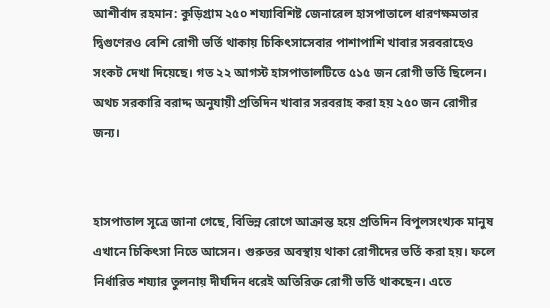আশীর্বাদ রহমান: কুড়িগ্রাম ২৫০ শয্যাবিশিষ্ট জেনারেল হাসপাতালে ধারণক্ষমতার দ্বিগুণেরও বেশি রোগী ভর্তি থাকায় চিকিৎসাসেবার পাশাপাশি খাবার সরবরাহেও সংকট দেখা দিয়েছে। গত ২২ আগস্ট হাসপাতালটিতে ৫১৫ জন রোগী ভর্তি ছিলেন। অথচ সরকারি বরাদ্দ অনুযায়ী প্রতিদিন খাবার সরবরাহ করা হয় ২৫০ জন রোগীর জন্য।


হাসপাতাল সূত্রে জানা গেছে, বিভিন্ন রোগে আক্রান্ত হয়ে প্রতিদিন বিপুলসংখ্যক মানুষ এখানে চিকিৎসা নিতে আসেন। গুরুতর অবস্থায় থাকা রোগীদের ভর্তি করা হয়। ফলে নির্ধারিত শয্যার তুলনায় দীর্ঘদিন ধরেই অতিরিক্ত রোগী ভর্তি থাকছেন। এতে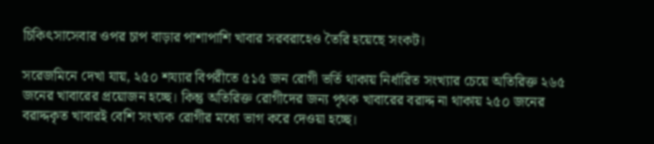চিকিৎসাসেবার ওপর চাপ বাড়ার পাশাপাশি খাবার সরবরাহেও তৈরি হয়েছে সংকট।

সরেজমিনে দেখা যায়, ২৫০ শয্যার বিপরীতে ৫১৫ জন রোগী ভর্তি থাকায় নির্ধারিত সংখ্যার চেয়ে অতিরিক্ত ২৬৫ জনের খাবারের প্রয়োজন হচ্ছে। কিন্তু অতিরিক্ত রোগীদের জন্য পৃথক খাবারের বরাদ্দ না থাকায় ২৫০ জনের বরাদ্দকৃত খাবারই বেশি সংখ্যক রোগীর মধ্যে ভাগ করে দেওয়া হচ্ছে।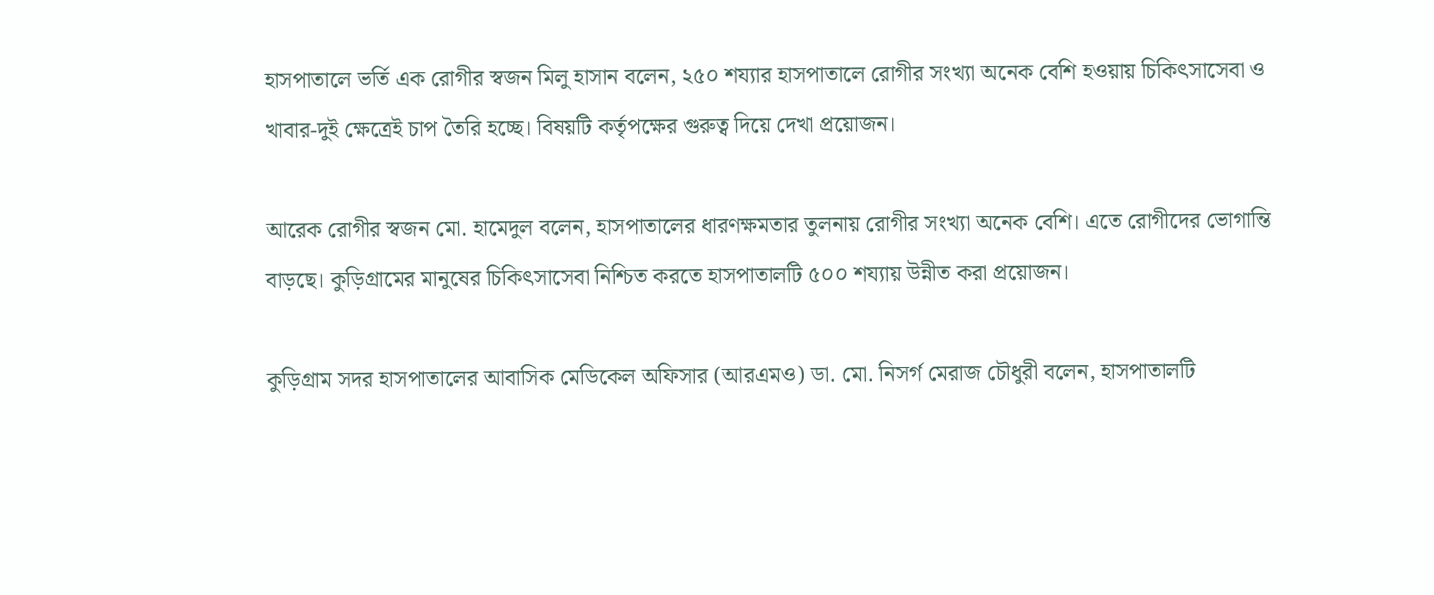হাসপাতালে ভর্তি এক রোগীর স্বজন মিলু হাসান বলেন, ২৫০ শয্যার হাসপাতালে রোগীর সংখ্যা অনেক বেশি হওয়ায় চিকিৎসাসেবা ও খাবার-দুই ক্ষেত্রেই চাপ তৈরি হচ্ছে। বিষয়টি কর্তৃপক্ষের গুরুত্ব দিয়ে দেখা প্রয়োজন।

আরেক রোগীর স্বজন মো. হামেদুল বলেন, হাসপাতালের ধারণক্ষমতার তুলনায় রোগীর সংখ্যা অনেক বেশি। এতে রোগীদের ভোগান্তি বাড়ছে। কুড়িগ্রামের মানুষের চিকিৎসাসেবা নিশ্চিত করতে হাসপাতালটি ৫০০ শয্যায় উন্নীত করা প্রয়োজন।

কুড়িগ্রাম সদর হাসপাতালের আবাসিক মেডিকেল অফিসার (আরএমও) ডা. মো. নিসর্গ মেরাজ চৌধুরী বলেন, হাসপাতালটি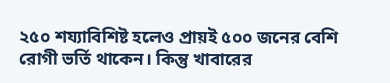২৫০ শয্যাবিশিষ্ট হলেও প্রায়ই ৫০০ জনের বেশি রোগী ভর্তি থাকেন। কিন্তু খাবারের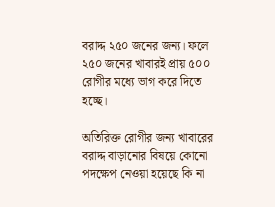বরাদ্দ ২৫০ জনের জন্য। ফলে ২৫০ জনের খাবারই প্রায় ৫০০ রোগীর মধ্যে ভাগ করে দিতে হচ্ছে।

অতিরিক্ত রোগীর জন্য খাবারের বরাদ্দ বাড়ানোর বিষয়ে কোনো পদক্ষেপ নেওয়া হয়েছে কি না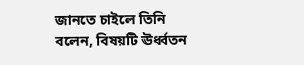জানতে চাইলে তিনি বলেন, বিষয়টি ঊর্ধ্বতন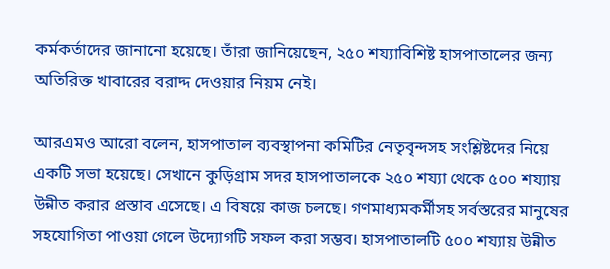কর্মকর্তাদের জানানো হয়েছে। তাঁরা জানিয়েছেন, ২৫০ শয্যাবিশিষ্ট হাসপাতালের জন্য অতিরিক্ত খাবারের বরাদ্দ দেওয়ার নিয়ম নেই।

আরএমও আরো বলেন, হাসপাতাল ব্যবস্থাপনা কমিটির নেতৃবৃন্দসহ সংশ্লিষ্টদের নিয়ে একটি সভা হয়েছে। সেখানে কুড়িগ্রাম সদর হাসপাতালকে ২৫০ শয্যা থেকে ৫০০ শয্যায় উন্নীত করার প্রস্তাব এসেছে। এ বিষয়ে কাজ চলছে। গণমাধ্যমকর্মীসহ সর্বস্তরের মানুষের সহযোগিতা পাওয়া গেলে উদ্যোগটি সফল করা সম্ভব। হাসপাতালটি ৫০০ শয্যায় উন্নীত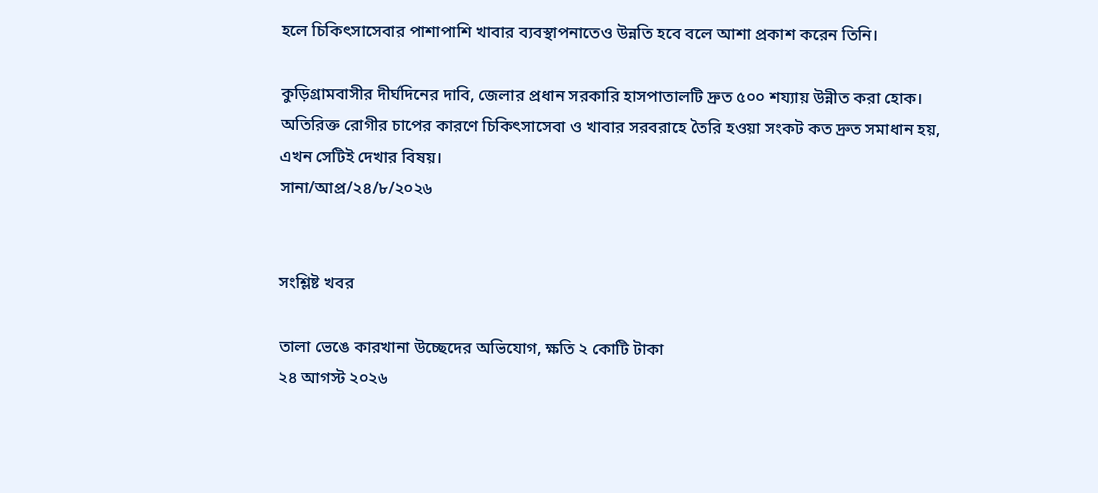হলে চিকিৎসাসেবার পাশাপাশি খাবার ব্যবস্থাপনাতেও উন্নতি হবে বলে আশা প্রকাশ করেন তিনি।

কুড়িগ্রামবাসীর দীর্ঘদিনের দাবি, জেলার প্রধান সরকারি হাসপাতালটি দ্রুত ৫০০ শয্যায় উন্নীত করা হোক। অতিরিক্ত রোগীর চাপের কারণে চিকিৎসাসেবা ও খাবার সরবরাহে তৈরি হওয়া সংকট কত দ্রুত সমাধান হয়, এখন সেটিই দেখার বিষয়।
সানা/আপ্র/২৪/৮/২০২৬


সংশ্লিষ্ট খবর

তালা ভেঙে কারখানা উচ্ছেদের অভিযোগ, ক্ষতি ২ কোটি টাকা
২৪ আগস্ট ২০২৬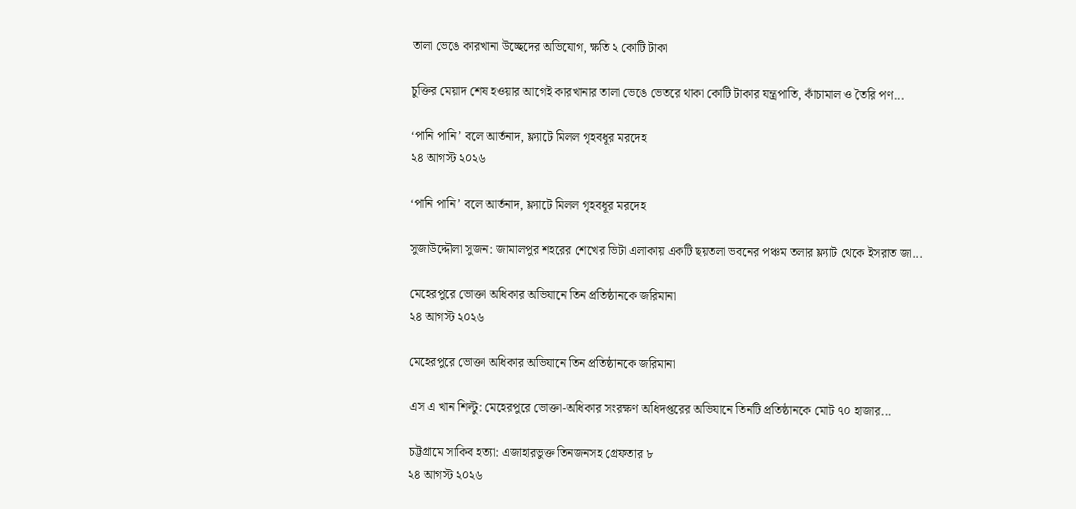তালা ভেঙে কারখানা উচ্ছেদের অভিযোগ, ক্ষতি ২ কোটি টাকা

চুক্তির মেয়াদ শেষ হওয়ার আগেই কারখানার তালা ভেঙে ভেতরে থাকা কোটি টাকার যন্ত্রপাতি, কাঁচামাল ও তৈরি পণ...

‘পানি পানি’ বলে আর্তনাদ, ফ্ল্যাটে মিলল গৃহবধূর মরদেহ
২৪ আগস্ট ২০২৬

‘পানি পানি’ বলে আর্তনাদ, ফ্ল্যাটে মিলল গৃহবধূর মরদেহ

সুজাউদ্দৌলা সুজন: জামালপুর শহরের শেখের ভিটা এলাকায় একটি ছয়তলা ভবনের পঞ্চম তলার ফ্ল্যাট থেকে ইসরাত জা...

মেহেরপুরে ভোক্তা অধিকার অভিযানে তিন প্রতিষ্ঠানকে জরিমানা
২৪ আগস্ট ২০২৬

মেহেরপুরে ভোক্তা অধিকার অভিযানে তিন প্রতিষ্ঠানকে জরিমানা

এস এ খান শিল্টু: মেহেরপুরে ভোক্তা-অধিকার সংরক্ষণ অধিদপ্তরের অভিযানে তিনটি প্রতিষ্ঠানকে মোট ৭০ হাজার...

চট্টগ্রামে সাকিব হত্যা: এজাহারভুক্ত তিনজনসহ গ্রেফতার ৮
২৪ আগস্ট ২০২৬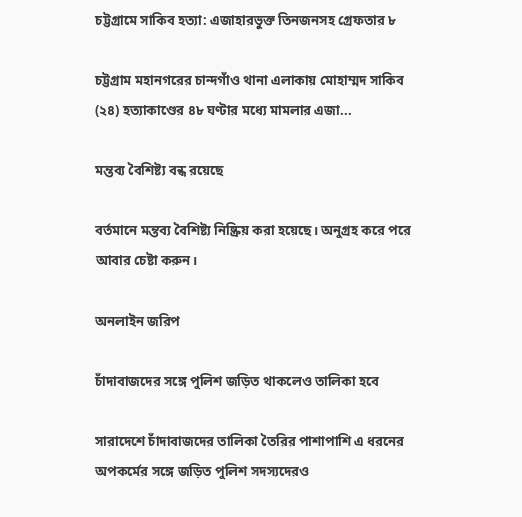চট্টগ্রামে সাকিব হত্যা: এজাহারভুক্ত তিনজনসহ গ্রেফতার ৮

চট্টগ্রাম মহানগরের চান্দগাঁও থানা এলাকায় মোহাম্মদ সাকিব (২৪) হত্যাকাণ্ডের ৪৮ ঘণ্টার মধ্যে মামলার এজা...

মন্তব্য বৈশিষ্ট্য বন্ধ রয়েছে

বর্তমানে মন্তব্য বৈশিষ্ট্য নিষ্ক্রিয় করা হয়েছে। অনুগ্রহ করে পরে আবার চেষ্টা করুন।

অনলাইন জরিপ

চাঁদাবাজদের সঙ্গে পুলিশ জড়িত থাকলেও তালিকা হবে

সারাদেশে চাঁদাবাজদের তালিকা তৈরির পাশাপাশি এ ধরনের অপকর্মের সঙ্গে জড়িত পুলিশ সদস্যদেরও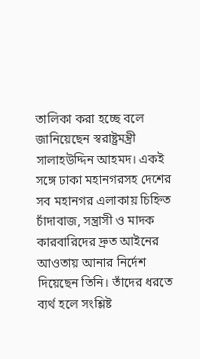তালিকা করা হচ্ছে বলে জানিয়েছেন স্বরাষ্ট্রমন্ত্রী সালাহউদ্দিন আহমদ। একই সঙ্গে ঢাকা মহানগরসহ দেশের সব মহানগর এলাকায় চিহ্নিত চাঁদাবাজ, সন্ত্রাসী ও মাদক কারবারিদের দ্রুত আইনের আওতায় আনার নির্দেশ দিয়েছেন তিনি। তাঁদের ধরতে ব্যর্থ হলে সংশ্লিষ্ট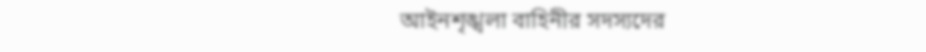আইনশৃঙ্খলা বাহিনীর সদস্যদের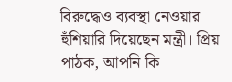বিরুদ্ধেও ব্যবস্থা নেওয়ার হুঁশিয়ারি দিয়েছেন মন্ত্রী। প্রিয় পাঠক, আপনি কি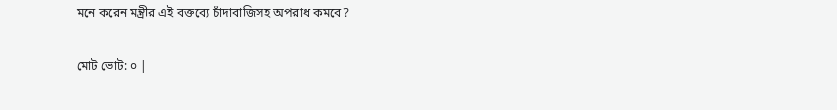মনে করেন মন্ত্রীর এই বক্তব্যে চাঁদাবাজিসহ অপরাধ কমবে?

মোট ভোট: ০ |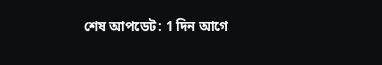শেষ আপডেট: 1 দিন আগে